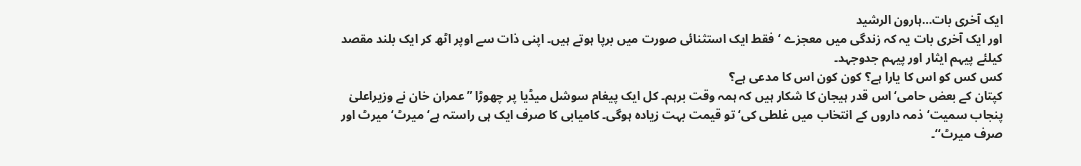ایک آخری بات…ہارون الرشید
اور ایک آخری بات یہ کہ زندگی میں معجزے ‘فقط ایک استثنائی صورت میں برپا ہوتے ہیں۔ اپنی ذات سے اوپر اٹھ کر ایک بلند مقصد کیلئے پیہم ایثار اور پیہم جدوجہد۔
کس کس کو اس کا یارا ہے؟ کون کون اس کا مدعی ہے؟
کپتان کے بعض حامی‘ اس قدر ہیجان کا شکار ہیں کہ ہمہ وقت برہم۔ کل ایک پیغام سوشل میڈیا پر چھوڑا ”عمران خان نے وزیراعلیٰ پنجاب سمیت‘ ذمہ داروں کے انتخاب میں غلطی کی‘ تو قیمت بہت زیادہ ہوگی۔ کامیابی کا صرف ایک ہی راستہ ہے‘ میرٹ‘ میرٹ اور صرف میرٹ‘‘۔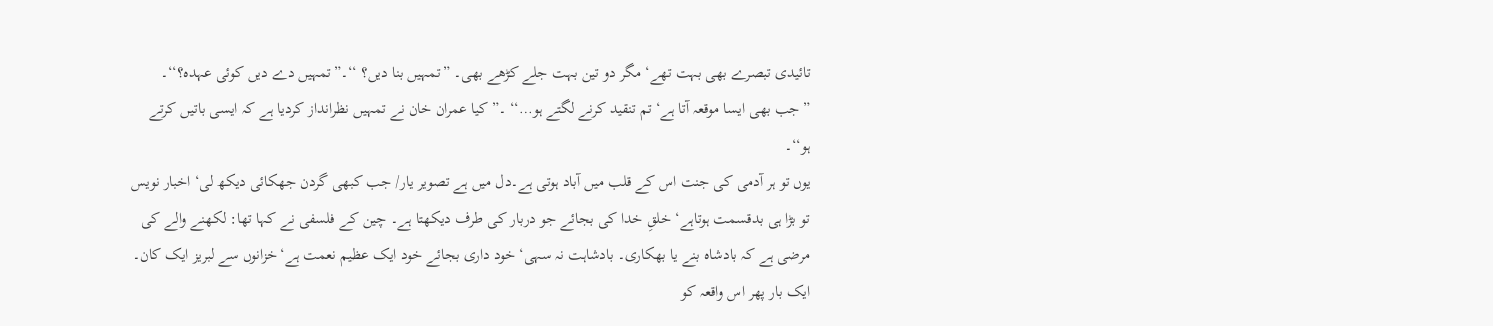تائیدی تبصرے بھی بہت تھے‘ مگر دو تین بہت جلے کڑھے بھی۔ ”تمہیں بنا دیں؟ ‘‘۔”تمہیں دے دیں کوئی عہدہ؟‘‘۔ ”جب بھی ایسا موقعہ آتا ہے‘ تم تنقید کرنے لگتے ہو…‘‘ ۔”کیا عمران خان نے تمہیں نظرانداز کردیا ہے کہ ایسی باتیں کرتے ہو‘‘۔
یوں تو ہر آدمی کی جنت اس کے قلب میں آباد ہوتی ہے۔دل میں ہے تصویر یار/ جب کبھی گردن جھکائی دیکھ لی‘ اخبار نویس تو بڑا ہی بدقسمت ہوتاہے‘ خلقِ خدا کی بجائے جو دربار کی طرف دیکھتا ہے۔ چین کے فلسفی نے کہا تھا: لکھنے والے کی مرضی ہے کہ بادشاہ بنے یا بھکاری۔ بادشاہت نہ سہی‘ خود داری بجائے خود ایک عظیم نعمت ہے‘خزانوں سے لبریز ایک کان۔
ایک بار پھر اس واقعہ کو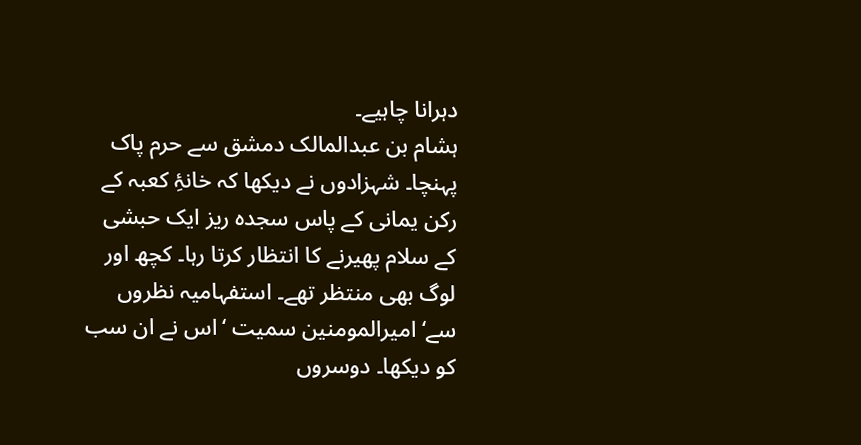دہرانا چاہیے۔
ہشام بن عبدالمالک دمشق سے حرم پاک پہنچا۔ شہزادوں نے دیکھا کہ خانۂِ کعبہ کے رکن یمانی کے پاس سجدہ ریز ایک حبشی کے سلام پھیرنے کا انتظار کرتا رہا۔ کچھ اور لوگ بھی منتظر تھے۔ استفہامیہ نظروں سے‘ امیرالمومنین سمیت ‘اس نے ان سب کو دیکھا۔ دوسروں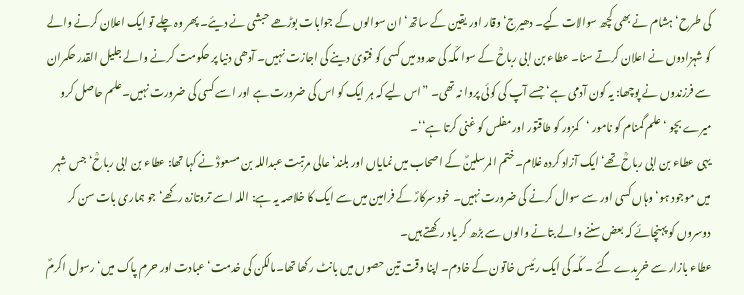کی طرح‘ ہشام نے بھی کچھ سوالات کیے۔ دھیرج‘ وقار اور یقین کے ساتھ‘ ان سوالوں کے جوابات بوڑھے حبشی نے دیئے۔ پھر وہ چلے تو ایک اعلان کرنے والے کو شہزادوں نے اعلان کرتے سنا۔ عطاء بن ابی رباحؒ کے سوا مکّہ کی حدود میں کسی کو فتویٰ دینے کی اجازت نہیں۔ آدھی دنیا پر حکومت کرنے والے جلیل القدر حکمران سے فرزندوں نے پوچھا: یہ کون آدمی ہے‘ جسے آپ کی کوئی پروا نہ تھی۔ ”اس لیے کہ ہر ایک کو اس کی ضرورت ہے اور اسے کسی کی ضرورت نہیں۔علم حاصل کرو میرے بچو ‘ علم گمنام کو نامور ‘کمزور کو طاقتور اور مفلس کو غنی کرتا ہے‘‘۔
یہی عطاء بن ابی رباحؒ تھے‘ ایک آزاد کردہ غلام۔ ختم المرسلینؐ کے اصحاب میں نمایاں اور بلند‘عالی مرتبت عبداللہ بن مسعودؓ نے کہا تھا: عطاء بن ابی رباحؒ‘ جس شہر میں موجود ہو‘ وہاں کسی اور سے سوال کرنے کی ضرورت نہیں۔ خود سرکارؐ کے فرامین میں سے ایک کا خلاصہ یہ ہے: اللہ اسے تروتازہ رکھے‘ جو ہماری بات سن کر دوسروں کو پہنچائے کہ بعض سننے والے بتانے والوں سے بڑھ کر یاد رکھتے ہیں۔
عطاء بازار سے خریدے گئے ۔ مکّہ کی ایک رئیس خاتون کے خادم۔ اپنا وقت تین حصوں میں بانٹ رکھا تھا۔مالکن کی خدمت‘ عبادت اور حرم پاک میں‘ رسول اکرمؐ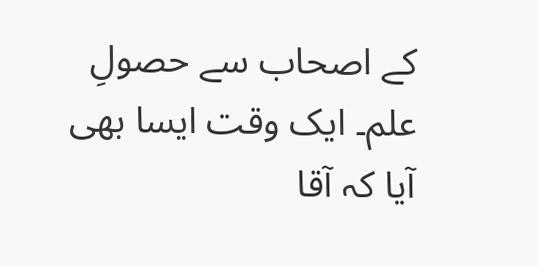کے اصحاب سے حصولِ علم۔ ایک وقت ایسا بھی آیا کہ آقا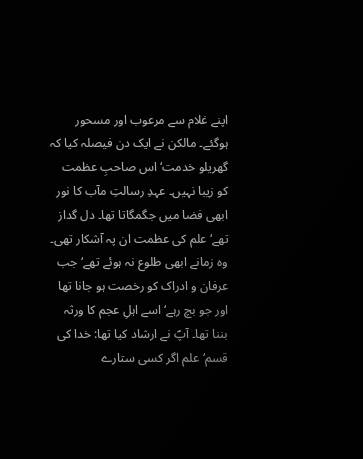اپنے غلام سے مرعوب اور مسحور ہوگئے۔ مالکن نے ایک دن فیصلہ کیا کہ گھریلو خدمت‘ اس صاحبِ عظمت کو زیبا نہیں۔ عہدِ رسالتِ مآب کا نور ابھی فضا میں جگمگاتا تھا۔ دل گداز تھے‘ علم کی عظمت ان پہ آشکار تھی۔ وہ زمانے ابھی طلوع نہ ہوئے تھے‘ جب عرفان و ادراک کو رخصت ہو جانا تھا اور جو بچ رہے‘ اسے اہلِ عجم کا ورثہ بننا تھا۔ آپؐ نے ارشاد کیا تھا: خدا کی قسم‘ علم اگر کسی ستارے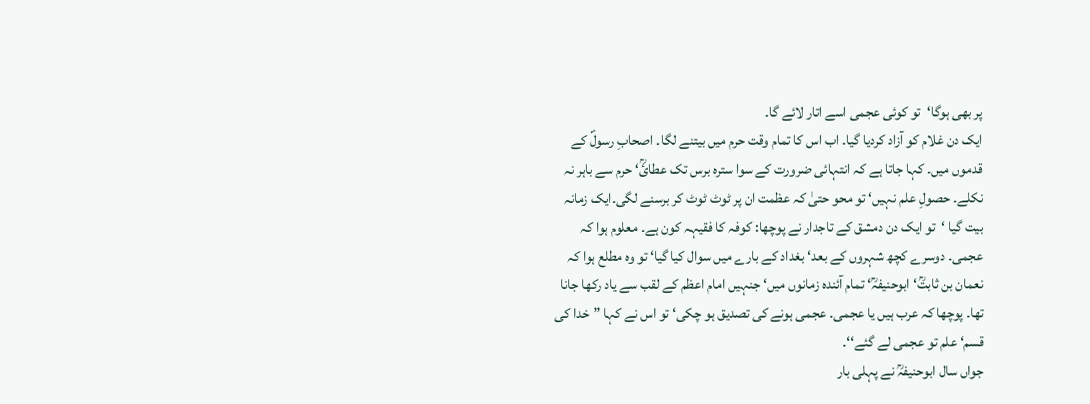پر بھی ہوگا‘تو کوئی عجمی اسے اتار لائے گا۔
ایک دن غلام کو آزاد کردیا گیا۔ اب اس کا تمام وقت حرم میں بیتنے لگا۔ اصحابِ رسولؐ کے قدموں میں۔ کہا جاتا ہے کہ انتہائی ضرورت کے سوا سترہ برس تک عطائؒ‘ حرم سے باہر نہ نکلے۔ حصولِ علم نہیں‘ تو محو حتیٰ کہ عظمت ان پر ٹوٹ ٹوٹ کر برسنے لگی۔ایک زمانہ بیت گیا ‘تو ایک دن دمشق کے تاجدار نے پوچھا: کوفہ کا فقیہہ کون ہے۔ معلوم ہوا کہ عجمی۔ دوسرے کچھ شہروں کے بعد‘ بغداد کے بارے میں سوال کیا گیا‘ تو وہ مطلع ہوا کہ نعمان بن ثابتؒ‘ ابوحنیفہؒ‘ تمام آئندہ زمانوں میں‘ جنہیں امام اعظم کے لقب سے یاد رکھا جانا تھا۔ پوچھا کہ عرب ہیں یا عجمی۔ عجمی ہونے کی تصدیق ہو چکی‘ تو اس نے کہا ”خدا کی قسم‘ علم تو عجمی لے گئے‘‘۔
جواں سال ابوحنیفہؒ نے پہلی بار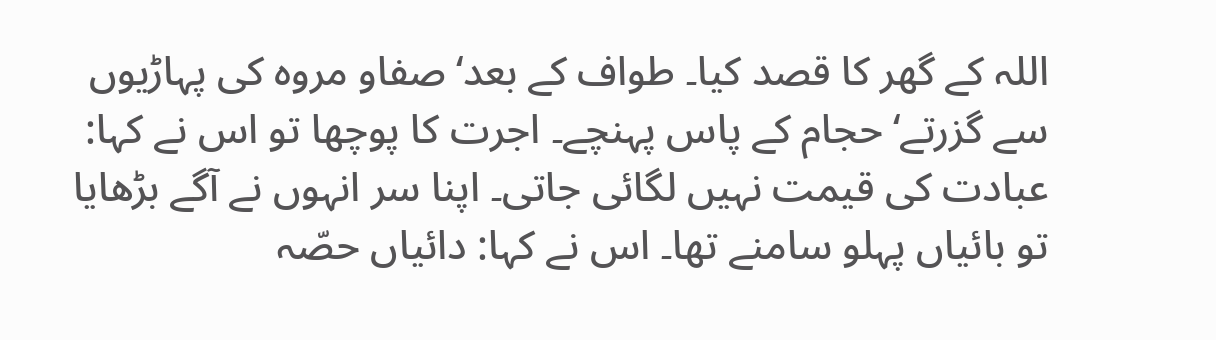اللہ کے گھر کا قصد کیا۔ طواف کے بعد‘ صفاو مروہ کی پہاڑیوں سے گزرتے‘ حجام کے پاس پہنچے۔ اجرت کا پوچھا تو اس نے کہا: عبادت کی قیمت نہیں لگائی جاتی۔ اپنا سر انہوں نے آگے بڑھایا تو بائیاں پہلو سامنے تھا۔ اس نے کہا: دائیاں حصّہ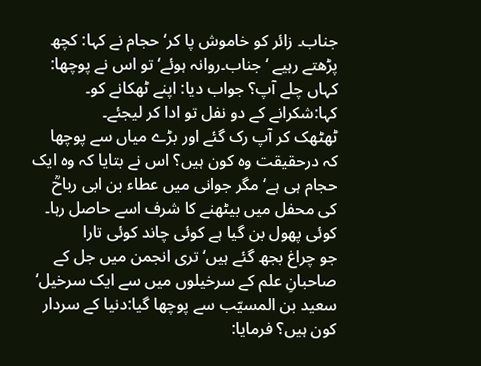جناب۔ زائر کو خاموش پا کر‘ حجام نے کہا: کچھ پڑھتے رہیے ‘جناب۔روانہ ہوئے‘ تو اس نے پوچھا: کہاں چلے آپ؟ جواب دیا: اپنے ٹھکانے کو۔ کہا:شکرانے کے دو نفل تو ادا کر لیجئے۔
ٹھٹھک کر آپ رک گئے اور بڑے میاں سے پوچھا کہ درحقیقت وہ کون ہیں؟ اس نے بتایا کہ وہ ایک حجام ہی ہے‘ مگر جوانی میں عطاء بن ابی رباحؒ کی محفل میں بیٹھنے کا شرف اسے حاصل رہا۔
کوئی پھول بن گیا ہے کوئی چاند کوئی تارا
جو چراغ بجھ گئے ہیں‘ تری انجمن میں جل کے
صاحبانِ علم کے سرخیلوں میں سے ایک سرخیل‘ سعید بن المسیّب سے پوچھا گیا:دنیا کے سردار کون ہیں؟ فرمایا: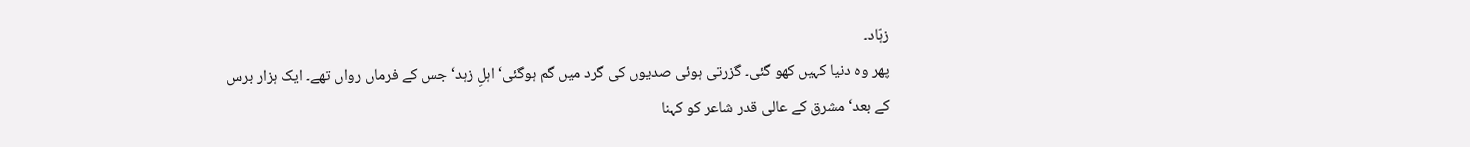زہّاد۔
پھر وہ دنیا کہیں کھو گئی۔ گزرتی ہوئی صدیوں کی گرد میں گم ہوگئی‘ اہلِ زہد‘ جس کے فرماں رواں تھے۔ ایک ہزار برس کے بعد‘ مشرق کے عالی قدر شاعر کو کہنا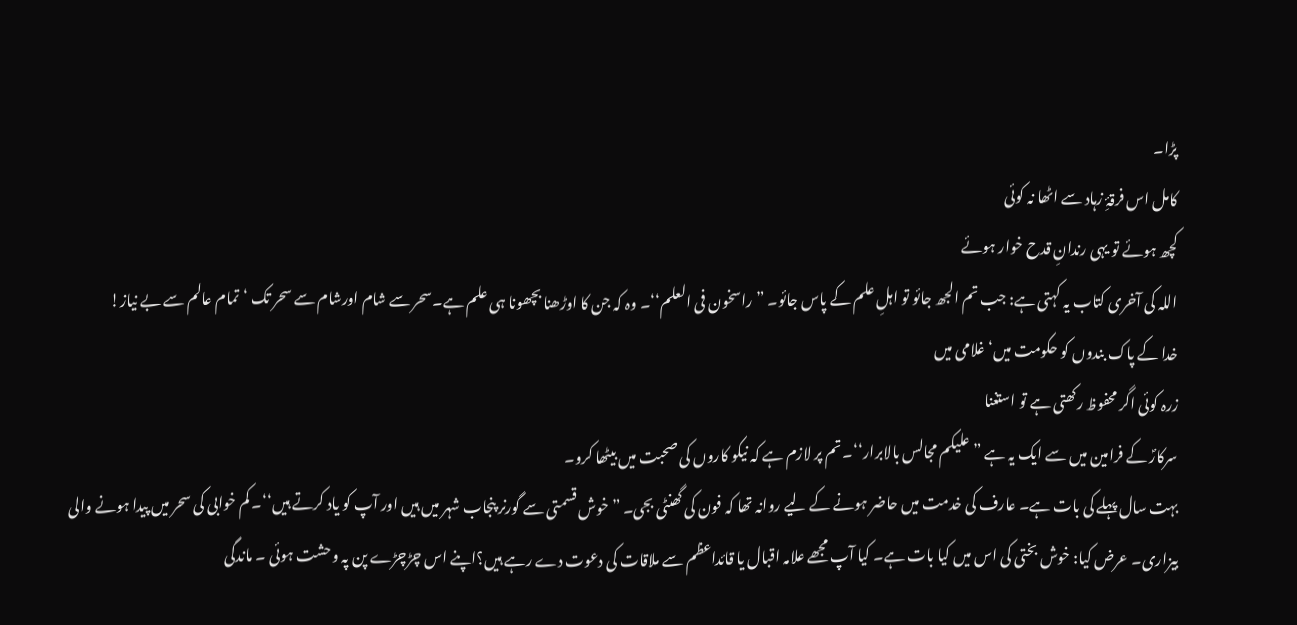پڑا۔
کامل اس فرقۂِ زہاد سے اٹھا نہ کوئی
کچھ ہوئے تو یہی رندانِ قدح خوار ہوئے
اللہ کی آخری کتاب یہ کہتی ہے: جب تم الجھ جائو تو اہلِ علم کے پاس جائو۔ ”راسخون فی العلم‘‘۔ وہ کہ جن کا اوڑھنا بچھونا ہی علم ہے۔سحر سے شام اورشام سے سحر تک ‘تمام عالم سے بے نیاز!
خدا کے پاک بندوں کو حکومت میں‘ غلامی میں
زرہ کوئی اگر محفوظ رکھتی ہے تو استغنا
سرکارؐ کے فرامین میں سے ایک یہ ہے ”علیکم مجالس بالابرار‘‘۔ تم پر لازم ہے کہ نیکو کاروں کی صحبت میں بیٹھا کرو۔
بہت سال پہلے کی بات ہے۔ عارف کی خدمت میں حاضر ہونے کے لیے روانہ تھا کہ فون کی گھنٹی بجی۔ ”خوش قسمتی سے گورنر پنجاب شہر میں ہیں اور آپ کو یاد کرتے ہیں‘‘۔ کم خوابی کی سحر میں پیدا ہونے والی بیزاری۔ عرض کیا: خوش بختی کی اس میں کیا بات ہے۔ کیا آپ مجھے علامہ اقبال یا قائداعظم سے ملاقات کی دعوت دے رہے ہیں؟اپنے اس چڑچڑے پن پہ وحشت ہوئی ۔ ماندگی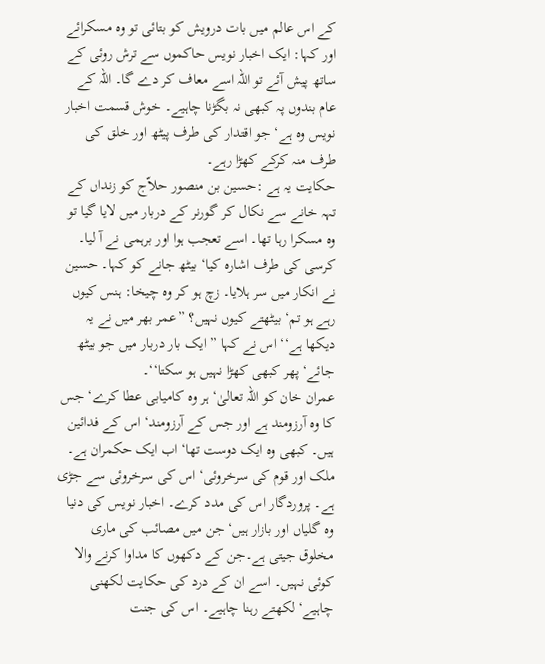کے اس عالم میں بات درویش کو بتائی تو وہ مسکرائے اور کہا: ایک اخبار نویس حاکموں سے ترش روئی کے ساتھ پیش آئے تو اللہ اسے معاف کر دے گا۔ اللہ کے عام بندوں پہ کبھی نہ بگڑنا چاہیے۔ خوش قسمت اخبار نویس وہ ہے‘ جو اقتدار کی طرف پیٹھ اور خلق کی طرف منہ کرکے کھڑا رہے۔
حکایت یہ ہے :حسین بن منصور حلاّج کو زنداں کے تہہ خانے سے نکال کر گورنر کے دربار میں لایا گیا تو وہ مسکرا رہا تھا۔ اسے تعجب ہوا اور برہمی نے آ لیا۔ کرسی کی طرف اشارہ کیا‘ بیٹھ جانے کو کہا۔ حسین نے انکار میں سر ہلایا۔ زچ ہو کر وہ چیخا: ہنس کیوں رہے ہو تم‘ بیٹھتے کیوں نہیں؟ ”عمر بھر میں نے یہ دیکھا ہے‘‘ اس نے کہا ” ایک بار دربار میں جو بیٹھ جائے‘ پھر کبھی کھڑا نہیں ہو سکتا‘‘۔
عمران خان کو اللہ تعالیٰ‘ ہر وہ کامیابی عطا کرے‘ جس کا وہ آرزومند ہے اور جس کے آرزومند‘ اس کے فدائین ہیں۔ کبھی وہ ایک دوست تھا‘ اب ایک حکمران ہے۔ ملک اور قوم کی سرخروئی‘ اس کی سرخروئی سے جڑی ہے۔ پروردگار اس کی مدد کرے۔ اخبار نویس کی دنیا وہ گلیاں اور بازار ہیں‘ جن میں مصائب کی ماری مخلوق جیتی ہے۔جن کے دکھوں کا مداوا کرنے والا کوئی نہیں۔ اسے ان کے درد کی حکایت لکھنی چاہیے‘ لکھتے رہنا چاہیے۔ اس کی جنت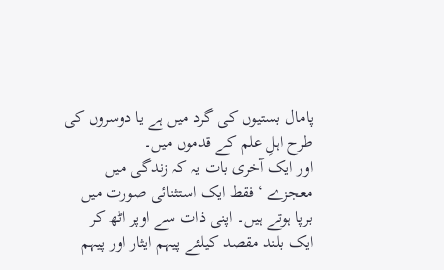پامال بستیوں کی گرد میں ہے یا دوسروں کی طرح اہلِ علم کے قدموں میں۔
اور ایک آخری بات یہ کہ زندگی میں معجزے ‘فقط ایک استثنائی صورت میں برپا ہوتے ہیں۔ اپنی ذات سے اوپر اٹھ کر ایک بلند مقصد کیلئے پیہم ایثار اور پیہم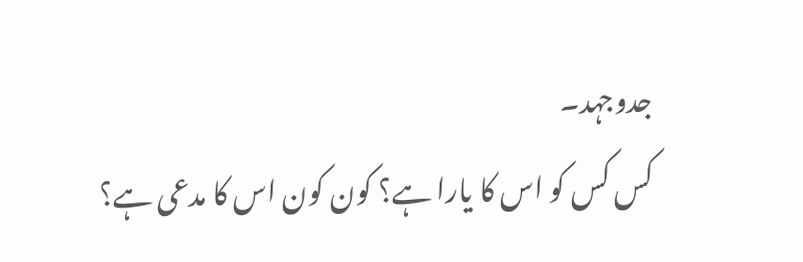جدوجہد۔
کس کس کو اس کا یارا ہے؟ کون کون اس کا مدعی ہے؟